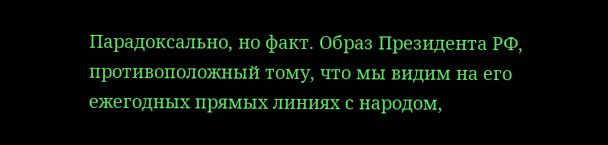Парадоксально, но факт. Образ Президента РФ, противоположный тому, что мы видим на его ежегодных прямых линиях с народом,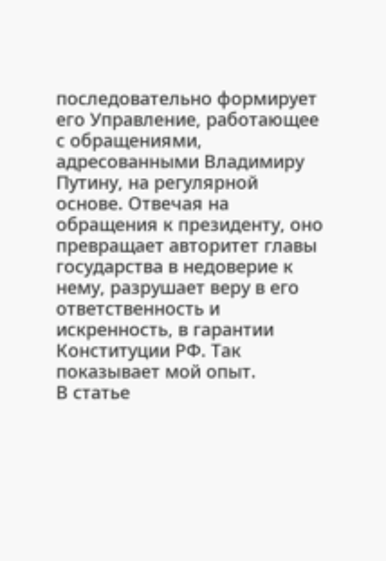последовательно формирует его Управление, работающее с обращениями, адресованными Владимиру Путину, на регулярной основе. Отвечая на обращения к президенту, оно превращает авторитет главы государства в недоверие к нему, разрушает веру в его ответственность и искренность, в гарантии Конституции РФ. Так показывает мой опыт.
В статье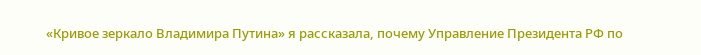«Кривое зеркало Владимира Путина» я рассказала, почему Управление Президента РФ по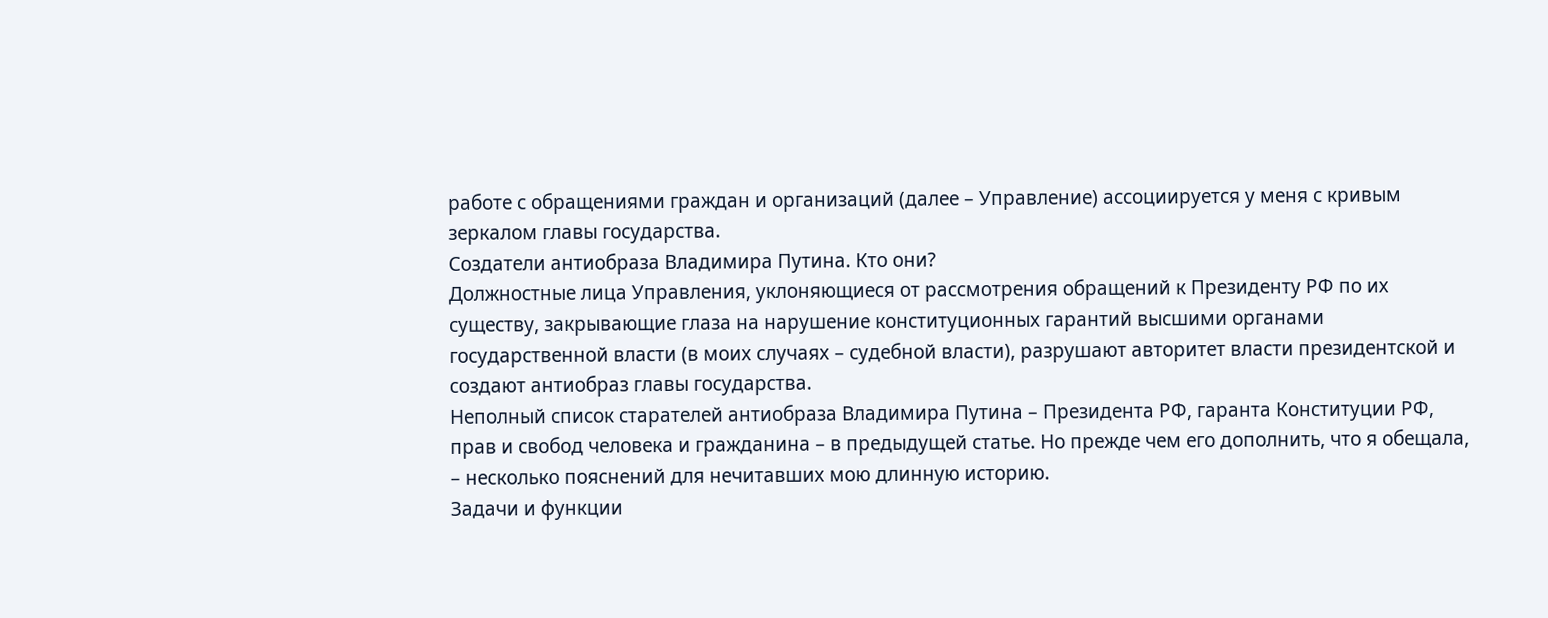работе с обращениями граждан и организаций (далее – Управление) ассоциируется у меня с кривым зеркалом главы государства.
Создатели антиобраза Владимира Путина. Кто они?
Должностные лица Управления, уклоняющиеся от рассмотрения обращений к Президенту РФ по их существу, закрывающие глаза на нарушение конституционных гарантий высшими органами государственной власти (в моих случаях – судебной власти), разрушают авторитет власти президентской и создают антиобраз главы государства.
Неполный список старателей антиобраза Владимира Путина – Президента РФ, гаранта Конституции РФ, прав и свобод человека и гражданина – в предыдущей статье. Но прежде чем его дополнить, что я обещала, – несколько пояснений для нечитавших мою длинную историю.
Задачи и функции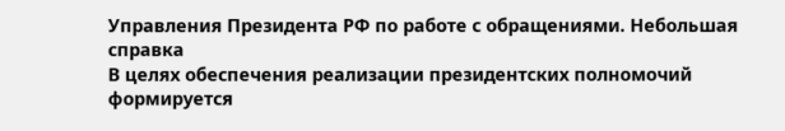Управления Президента РФ по работе с обращениями. Небольшая справка
В целях обеспечения реализации президентских полномочий формируется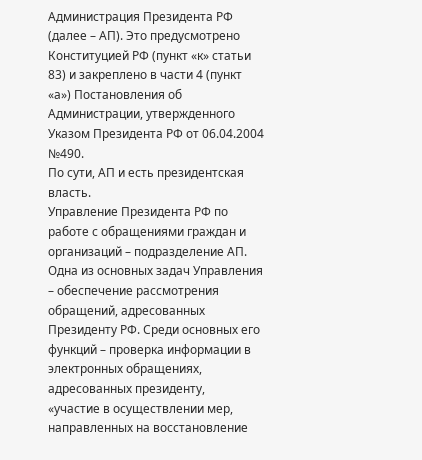Администрация Президента РФ (далее – АП). Это предусмотрено Конституцией РФ (пункт «к» статьи 83) и закреплено в части 4 (пункт «а») Постановления об Администрации, утвержденного Указом Президента РФ от 06.04.2004 №490.
По сути, АП и есть президентская власть.
Управление Президента РФ по работе с обращениями граждан и организаций – подразделение АП.
Одна из основных задач Управления – обеспечение рассмотрения обращений, адресованных Президенту РФ. Среди основных его функций – проверка информации в электронных обращениях, адресованных президенту,
«участие в осуществлении мер, направленных на восстановление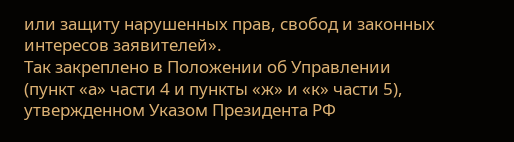или защиту нарушенных прав, свобод и законных интересов заявителей».
Так закреплено в Положении об Управлении (пункт «а» части 4 и пункты «ж» и «к» части 5), утвержденном Указом Президента РФ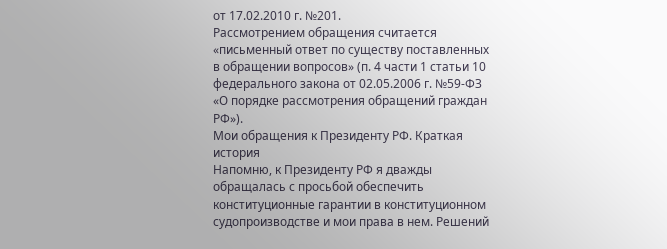от 17.02.2010 г. №201.
Рассмотрением обращения считается «письменный ответ по существу поставленных в обращении вопросов» (п. 4 части 1 статьи 10 федерального закона от 02.05.2006 г. №59-ФЗ «О порядке рассмотрения обращений граждан РФ»).
Мои обращения к Президенту РФ. Краткая история
Напомню, к Президенту РФ я дважды обращалась с просьбой обеспечить конституционные гарантии в конституционном судопроизводстве и мои права в нем. Решений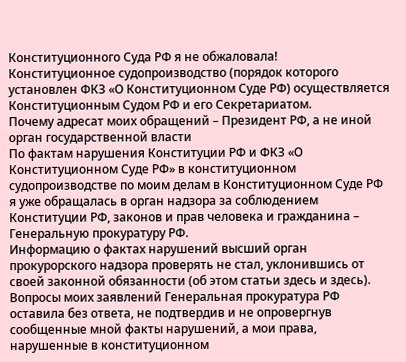Конституционного Суда РФ я не обжаловала!
Конституционное судопроизводство (порядок которого установлен ФКЗ «О Конституционном Суде РФ) осуществляется Конституционным Судом РФ и его Секретариатом.
Почему адресат моих обращений – Президент РФ, а не иной орган государственной власти
По фактам нарушения Конституции РФ и ФКЗ «О Конституционном Суде РФ» в конституционном судопроизводстве по моим делам в Конституционном Суде РФ я уже обращалась в орган надзора за соблюдением Конституции РФ, законов и прав человека и гражданина – Генеральную прокуратуру РФ.
Информацию о фактах нарушений высший орган прокурорского надзора проверять не стал, уклонившись от своей законной обязанности (об этом статьи здесь и здесь). Вопросы моих заявлений Генеральная прокуратура РФ оставила без ответа, не подтвердив и не опровергнув сообщенные мной факты нарушений, а мои права, нарушенные в конституционном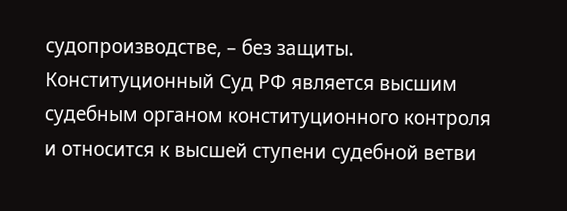судопроизводстве, – без защиты.
Конституционный Суд РФ является высшим судебным органом конституционного контроля и относится к высшей ступени судебной ветви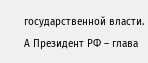государственной власти.
А Президент РФ – глава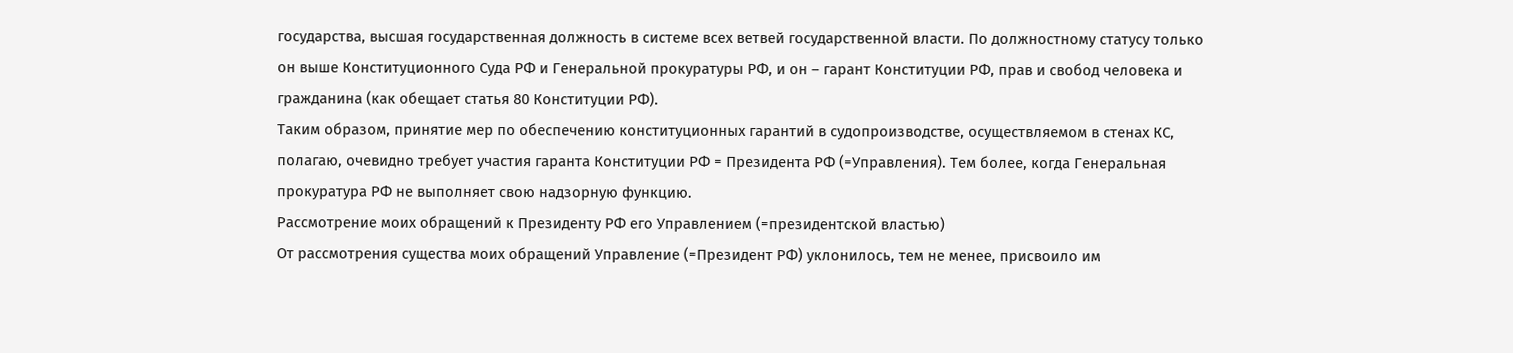государства, высшая государственная должность в системе всех ветвей государственной власти. По должностному статусу только он выше Конституционного Суда РФ и Генеральной прокуратуры РФ, и он – гарант Конституции РФ, прав и свобод человека и гражданина (как обещает статья 80 Конституции РФ).
Таким образом, принятие мер по обеспечению конституционных гарантий в судопроизводстве, осуществляемом в стенах КС, полагаю, очевидно требует участия гаранта Конституции РФ = Президента РФ (=Управления). Тем более, когда Генеральная прокуратура РФ не выполняет свою надзорную функцию.
Рассмотрение моих обращений к Президенту РФ его Управлением (=президентской властью)
От рассмотрения существа моих обращений Управление (=Президент РФ) уклонилось, тем не менее, присвоило им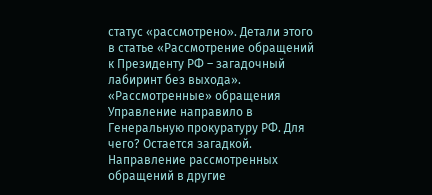статус «рассмотрено». Детали этого в статье «Рассмотрение обращений к Президенту РФ – загадочный лабиринт без выхода».
«Рассмотренные» обращения Управление направило в Генеральную прокуратуру РФ. Для чего? Остается загадкой. Направление рассмотренных обращений в другие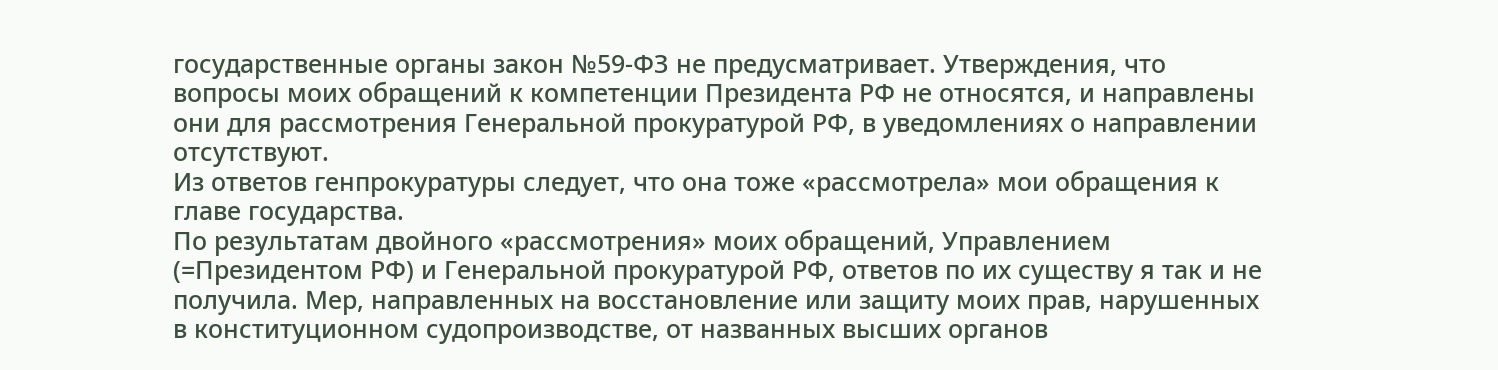государственные органы закон №59-ФЗ не предусматривает. Утверждения, что вопросы моих обращений к компетенции Президента РФ не относятся, и направлены они для рассмотрения Генеральной прокуратурой РФ, в уведомлениях о направлении отсутствуют.
Из ответов генпрокуратуры следует, что она тоже «рассмотрела» мои обращения к главе государства.
По результатам двойного «рассмотрения» моих обращений, Управлением (=Президентом РФ) и Генеральной прокуратурой РФ, ответов по их существу я так и не получила. Мер, направленных на восстановление или защиту моих прав, нарушенных в конституционном судопроизводстве, от названных высших органов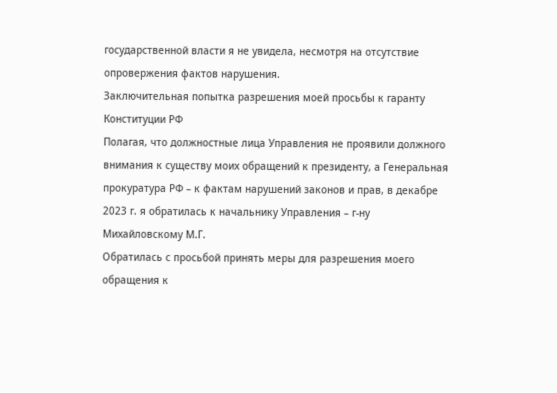государственной власти я не увидела, несмотря на отсутствие опровержения фактов нарушения.
Заключительная попытка разрешения моей просьбы к гаранту Конституции РФ
Полагая, что должностные лица Управления не проявили должного внимания к существу моих обращений к президенту, а Генеральная прокуратура РФ – к фактам нарушений законов и прав, в декабре 2023 г. я обратилась к начальнику Управления – г-ну Михайловскому М.Г.
Обратилась с просьбой принять меры для разрешения моего обращения к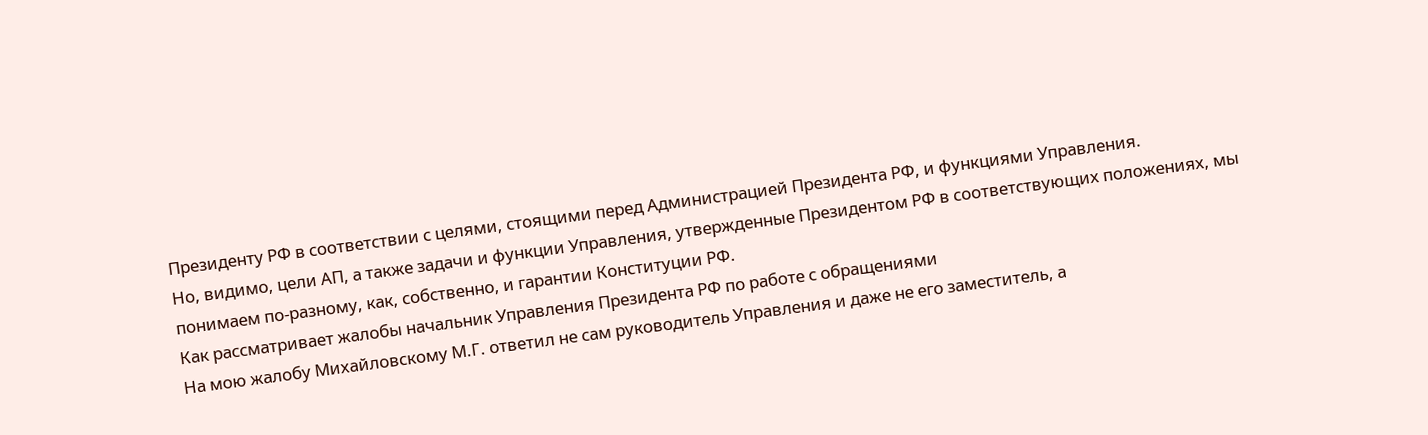Президенту РФ в соответствии с целями, стоящими перед Администрацией Президента РФ, и функциями Управления.
Но, видимо, цели АП, а также задачи и функции Управления, утвержденные Президентом РФ в соответствующих положениях, мы понимаем по-разному, как, собственно, и гарантии Конституции РФ.
Как рассматривает жалобы начальник Управления Президента РФ по работе с обращениями
На мою жалобу Михайловскому М.Г. ответил не сам руководитель Управления и даже не его заместитель, а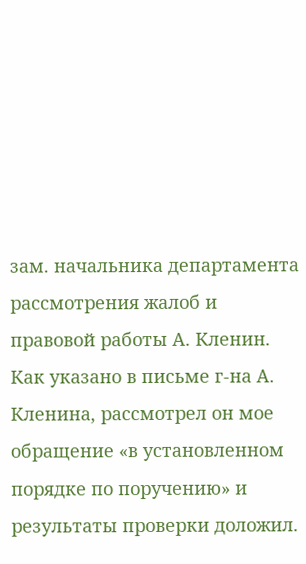зам. начальника департамента рассмотрения жалоб и правовой работы А. Кленин.
Как указано в письме г-на А. Кленина, рассмотрел он мое обращение «в установленном порядке по поручению» и результаты проверки доложил.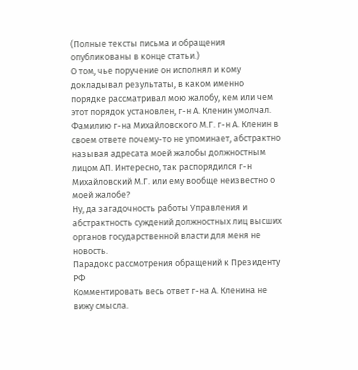(Полные тексты письма и обращения опубликованы в конце статьи.)
О том, чье поручение он исполнял и кому докладывал результаты, в каком именно порядке рассматривал мою жалобу, кем или чем этот порядок установлен, г-н А. Кленин умолчал.
Фамилию г-на Михайловского М.Г. г-н А. Кленин в своем ответе почему-то не упоминает, абстрактно называя адресата моей жалобы должностным лицом АП. Интересно, так распорядился г-н Михайловский М.Г. или ему вообще неизвестно о моей жалобе?
Ну, да загадочность работы Управления и абстрактность суждений должностных лиц высших органов государственной власти для меня не новость.
Парадокс рассмотрения обращений к Президенту РФ
Комментировать весь ответ г-на А. Кленина не вижу смысла.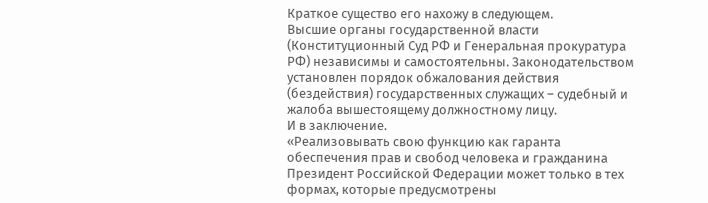Краткое существо его нахожу в следующем.
Высшие органы государственной власти (Конституционный Суд РФ и Генеральная прокуратура РФ) независимы и самостоятельны. Законодательством установлен порядок обжалования действия (бездействия) государственных служащих – судебный и жалоба вышестоящему должностному лицу.
И в заключение.
«Реализовывать свою функцию как гаранта обеспечения прав и свобод человека и гражданина Президент Российской Федерации может только в тех формах, которые предусмотрены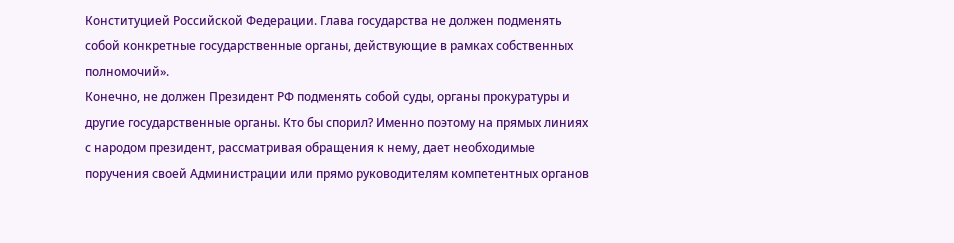Конституцией Российской Федерации. Глава государства не должен подменять собой конкретные государственные органы, действующие в рамках собственных полномочий».
Конечно, не должен Президент РФ подменять собой суды, органы прокуратуры и другие государственные органы. Кто бы спорил? Именно поэтому на прямых линиях с народом президент, рассматривая обращения к нему, дает необходимые поручения своей Администрации или прямо руководителям компетентных органов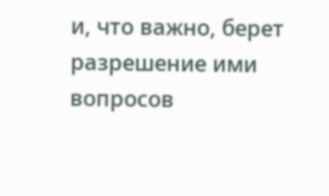и, что важно, берет разрешение ими вопросов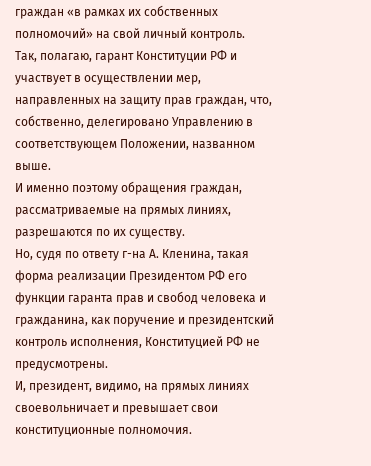граждан «в рамках их собственных полномочий» на свой личный контроль.
Так, полагаю, гарант Конституции РФ и участвует в осуществлении мер, направленных на защиту прав граждан, что, собственно, делегировано Управлению в соответствующем Положении, названном выше.
И именно поэтому обращения граждан, рассматриваемые на прямых линиях, разрешаются по их существу.
Но, судя по ответу г-на А. Кленина, такая форма реализации Президентом РФ его функции гаранта прав и свобод человека и гражданина, как поручение и президентский контроль исполнения, Конституцией РФ не предусмотрены.
И, президент, видимо, на прямых линиях своевольничает и превышает свои конституционные полномочия.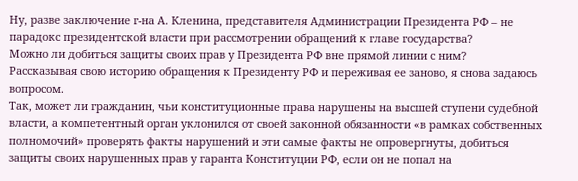Ну, разве заключение г-на А. Кленина, представителя Администрации Президента РФ – не парадокс президентской власти при рассмотрении обращений к главе государства?
Можно ли добиться защиты своих прав у Президента РФ вне прямой линии с ним?
Рассказывая свою историю обращения к Президенту РФ и переживая ее заново, я снова задаюсь вопросом.
Так, может ли гражданин, чьи конституционные права нарушены на высшей ступени судебной власти, а компетентный орган уклонился от своей законной обязанности «в рамках собственных полномочий» проверять факты нарушений и эти самые факты не опровергнуты, добиться защиты своих нарушенных прав у гаранта Конституции РФ, если он не попал на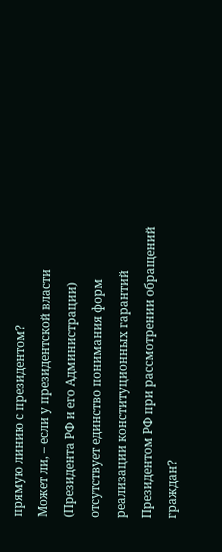прямую линию с президентом?
Может ли, – если у президентской власти (Президента РФ и его Администрации) отсутствует единство понимания форм реализации конституционных гарантий Президентом РФ при рассмотрении обращений граждан?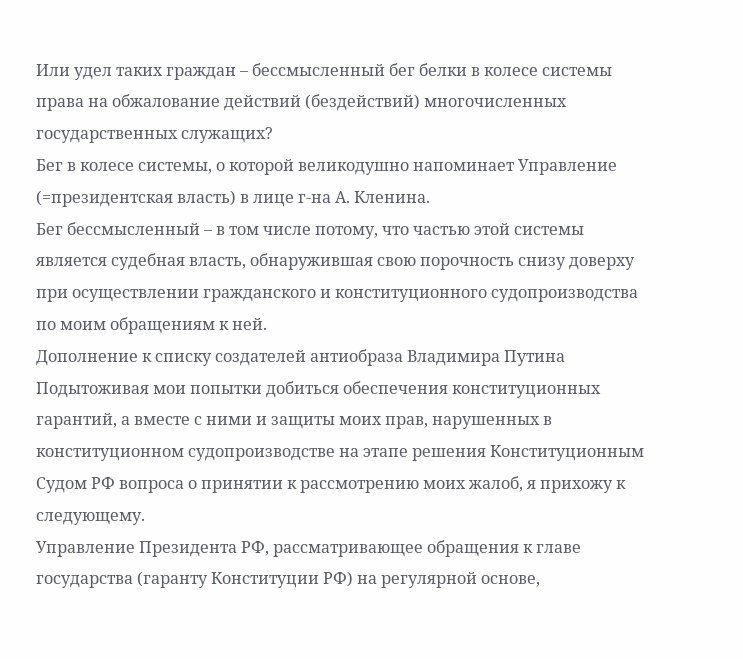Или удел таких граждан – бессмысленный бег белки в колесе системы права на обжалование действий (бездействий) многочисленных государственных служащих?
Бег в колесе системы, о которой великодушно напоминает Управление (=президентская власть) в лице г-на А. Кленина.
Бег бессмысленный – в том числе потому, что частью этой системы является судебная власть, обнаружившая свою порочность снизу доверху при осуществлении гражданского и конституционного судопроизводства по моим обращениям к ней.
Дополнение к списку создателей антиобраза Владимира Путина
Подытоживая мои попытки добиться обеспечения конституционных гарантий, а вместе с ними и защиты моих прав, нарушенных в конституционном судопроизводстве на этапе решения Конституционным Судом РФ вопроса о принятии к рассмотрению моих жалоб, я прихожу к следующему.
Управление Президента РФ, рассматривающее обращения к главе государства (гаранту Конституции РФ) на регулярной основе,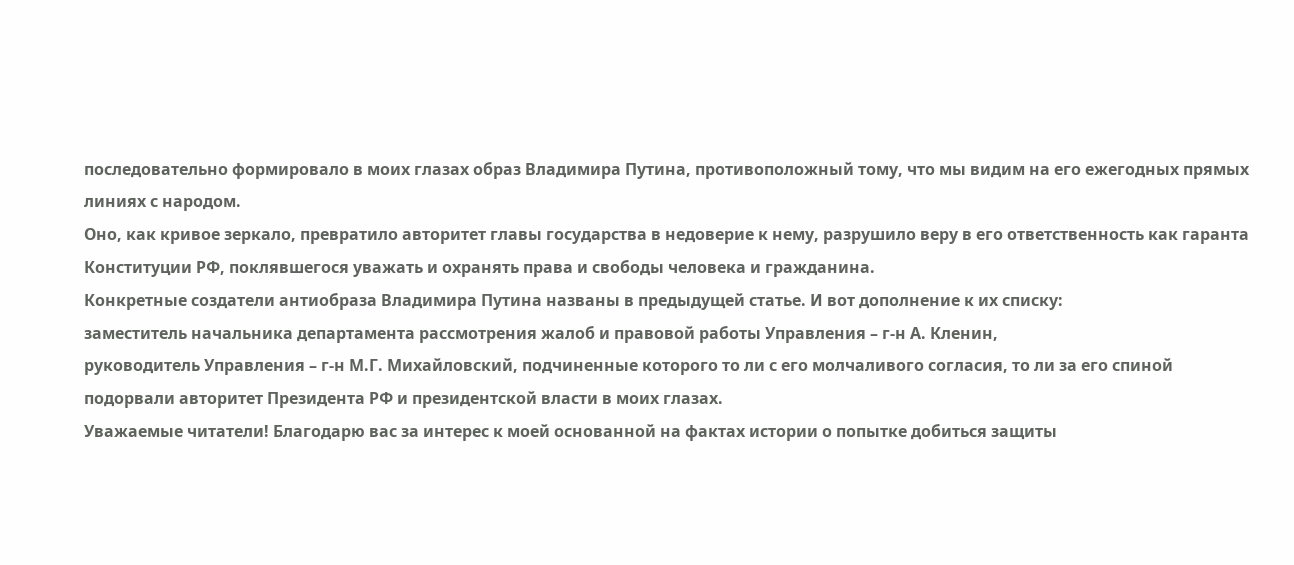последовательно формировало в моих глазах образ Владимира Путина, противоположный тому, что мы видим на его ежегодных прямых линиях с народом.
Оно, как кривое зеркало, превратило авторитет главы государства в недоверие к нему, разрушило веру в его ответственность как гаранта Конституции РФ, поклявшегося уважать и охранять права и свободы человека и гражданина.
Конкретные создатели антиобраза Владимира Путина названы в предыдущей статье. И вот дополнение к их списку:
заместитель начальника департамента рассмотрения жалоб и правовой работы Управления – г-н А. Кленин,
руководитель Управления – г-н М.Г. Михайловский, подчиненные которого то ли с его молчаливого согласия, то ли за его спиной подорвали авторитет Президента РФ и президентской власти в моих глазах.
Уважаемые читатели! Благодарю вас за интерес к моей основанной на фактах истории о попытке добиться защиты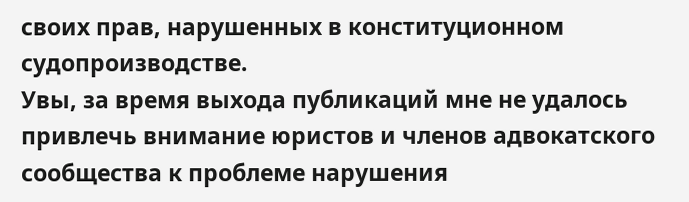своих прав, нарушенных в конституционном судопроизводстве.
Увы, за время выхода публикаций мне не удалось привлечь внимание юристов и членов адвокатского сообщества к проблеме нарушения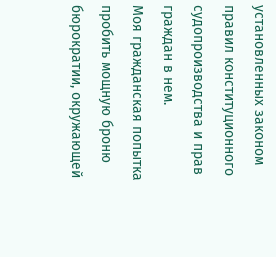установленных законом правил конституционного судопроизводства и прав граждан в нем.
Моя гражданская попытка пробить мощную броню бюрократии, окружающей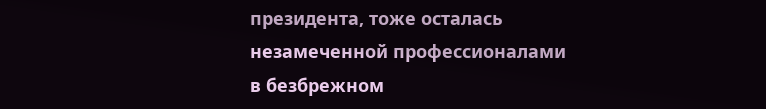президента, тоже осталась незамеченной профессионалами в безбрежном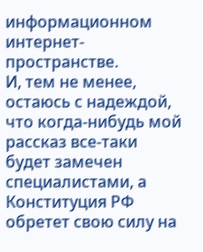информационном интернет-пространстве.
И, тем не менее, остаюсь с надеждой, что когда-нибудь мой рассказ все-таки будет замечен специалистами, а Конституция РФ обретет свою силу на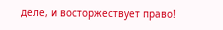деле, и восторжествует право!